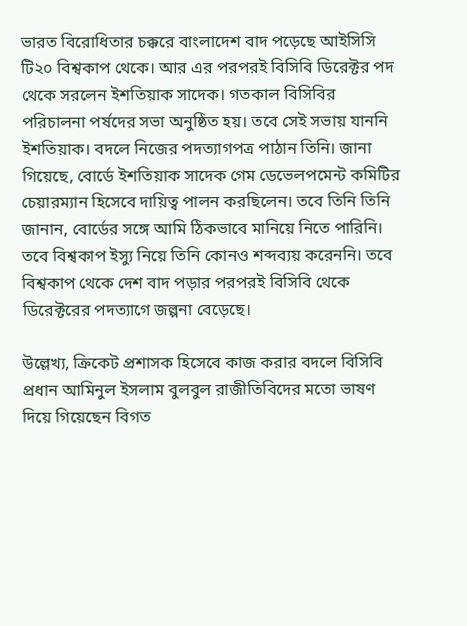ভারত বিরোধিতার চক্করে বাংলাদেশ বাদ পড়েছে আইসিসি টি২০ বিশ্বকাপ থেকে। আর এর পরপরই বিসিবি ডিরেক্টর পদ থেকে সরলেন ইশতিয়াক সাদেক। গতকাল বিসিবির পরিচালনা পর্ষদের সভা অনুষ্ঠিত হয়। তবে সেই সভায় যাননি ইশতিয়াক। বদলে নিজের পদত্যাগপত্র পাঠান তিনি। জানা গিয়েছে, বোর্ডে ইশতিয়াক সাদেক গেম ডেভেলপমেন্ট কমিটির চেয়ারম্যান হিসেবে দায়িত্ব পালন করছিলেন। তবে তিনি তিনি জানান, বোর্ডের সঙ্গে আমি ঠিকভাবে মানিয়ে নিতে পারিনি। তবে বিশ্বকাপ ইস্যু নিয়ে তিনি কোনও শব্দব্যয় করেননি। তবে বিশ্বকাপ থেকে দেশ বাদ পড়ার পরপরই বিসিবি থেকে ডিরেক্টরের পদত্যাগে জল্পনা বেড়েছে।

উল্লেখ্য, ক্রিকেট প্রশাসক হিসেবে কাজ করার বদলে বিসিবি প্রধান আমিনুল ইসলাম বুলবুল রাজীতিবিদের মতো ভাষণ দিয়ে গিয়েছেন বিগত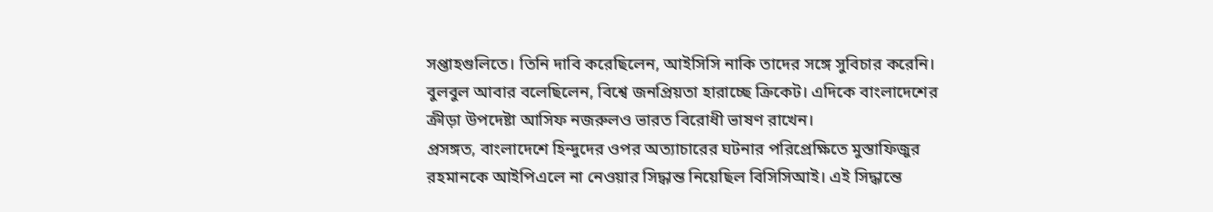সপ্তাহগুলিতে। তিনি দাবি করেছিলেন, আইসিসি নাকি তাদের সঙ্গে সুবিচার করেনি। বুলবুল আবার বলেছিলেন, বিশ্বে জনপ্রিয়তা হারাচ্ছে ক্রিকেট। এদিকে বাংলাদেশের ক্রীড়া উপদেষ্টা আসিফ নজরুলও ভারত বিরোধী ভাষণ রাখেন।
প্রসঙ্গত, বাংলাদেশে হিন্দুদের ওপর অত্যাচারের ঘটনার পরিপ্রেক্ষিতে মুস্তাফিজুর রহমানকে আইপিএলে না নেওয়ার সিদ্ধান্ত নিয়েছিল বিসিসিআই। এই সিদ্ধান্তে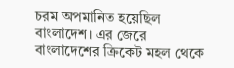চরম অপমানিত হয়েছিল বাংলাদেশ। এর জেরে বাংলাদেশের ক্রিকেট মহল থেকে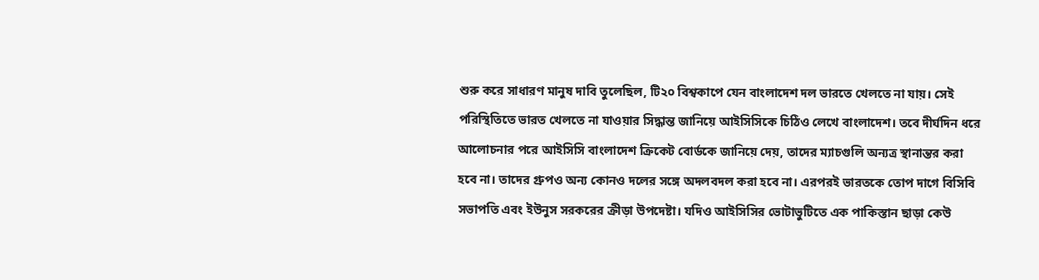শুরু করে সাধারণ মানুষ দাবি তুলেছিল, টি২০ বিশ্বকাপে যেন বাংলাদেশ দল ভারতে খেলতে না যায়। সেই পরিস্থিতিতে ভারত খেলতে না যাওয়ার সিদ্ধান্ত জানিয়ে আইসিসিকে চিঠিও লেখে বাংলাদেশ। তবে দীর্ঘদিন ধরে আলোচনার পরে আইসিসি বাংলাদেশ ক্রিকেট বোর্ডকে জানিয়ে দেয়, তাদের ম্যাচগুলি অন্যত্র স্থানান্তর করা হবে না। তাদের গ্রুপও অন্য কোনও দলের সঙ্গে অদলবদল করা হবে না। এরপরই ভারতকে তোপ দাগে বিসিবি সভাপতি এবং ইউনুস সরকরের ক্রীড়া উপদেষ্টা। যদিও আইসিসির ভোটাভুটিতে এক পাকিস্তান ছাড়া কেউ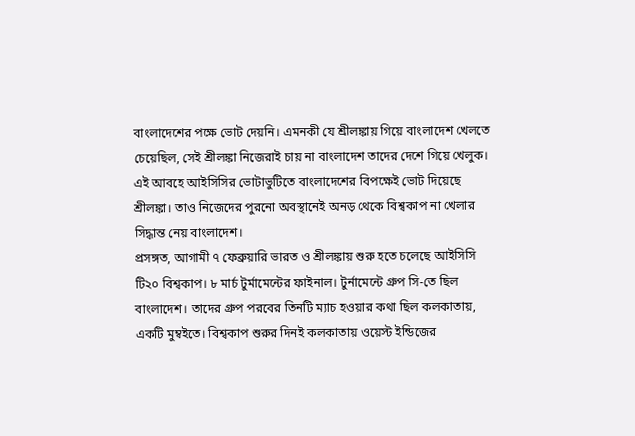বাংলাদেশের পক্ষে ভোট দেয়নি। এমনকী যে শ্রীলঙ্কায় গিয়ে বাংলাদেশ খেলতে চেয়েছিল, সেই শ্রীলঙ্কা নিজেরাই চায় না বাংলাদেশ তাদের দেশে গিয়ে খেলুক। এই আবহে আইসিসির ভোটাভুটিতে বাংলাদেশের বিপক্ষেই ভোট দিয়েছে শ্রীলঙ্কা। তাও নিজেদের পুরনো অবস্থানেই অনড় থেকে বিশ্বকাপ না খেলার সিদ্ধান্ত নেয় বাংলাদেশ।
প্রসঙ্গত, আগামী ৭ ফেব্রুয়ারি ভারত ও শ্রীলঙ্কায় শুরু হতে চলেছে আইসিসি টি২০ বিশ্বকাপ। ৮ মার্চ টুর্মামেন্টের ফাইনাল। টুর্নামেন্টে গ্রুপ সি-তে ছিল বাংলাদেশ। তাদের গ্রুপ পরবের তিনটি ম্যাচ হওয়ার কথা ছিল কলকাতায়, একটি মুম্বইতে। বিশ্বকাপ শুরুর দিনই কলকাতায় ওয়েস্ট ইন্ডিজের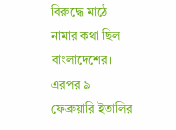বিরুদ্ধে মাঠে নামার কথা ছিল বাংলাদেশের। এরপর ৯ ফেব্রুয়ারি ইতালির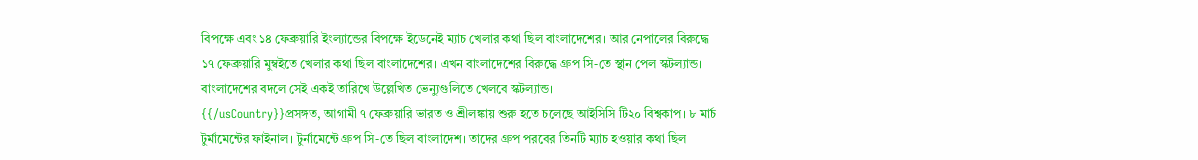বিপক্ষে এবং ১৪ ফেব্রুয়ারি ইংল্যান্ডের বিপক্ষে ইডেনেই ম্যাচ খেলার কথা ছিল বাংলাদেশের। আর নেপালের বিরুদ্ধে ১৭ ফেব্রুয়ারি মুম্বইতে খেলার কথা ছিল বাংলাদেশের। এখন বাংলাদেশের বিরুদ্ধে গ্রুপ সি-তে স্থান পেল স্কটল্যান্ড। বাংলাদেশের বদলে সেই একই তারিখে উল্লেখিত ভেন্যুগুলিতে খেলবে স্কটল্যান্ড।
{{/usCountry}}প্রসঙ্গত, আগামী ৭ ফেব্রুয়ারি ভারত ও শ্রীলঙ্কায় শুরু হতে চলেছে আইসিসি টি২০ বিশ্বকাপ। ৮ মার্চ টুর্মামেন্টের ফাইনাল। টুর্নামেন্টে গ্রুপ সি-তে ছিল বাংলাদেশ। তাদের গ্রুপ পরবের তিনটি ম্যাচ হওয়ার কথা ছিল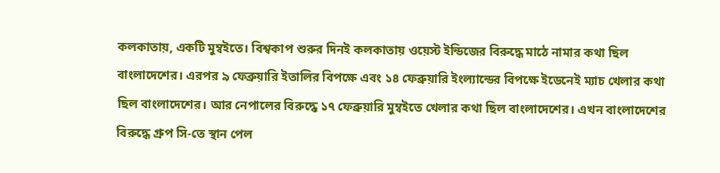কলকাতায়, একটি মুম্বইতে। বিশ্বকাপ শুরুর দিনই কলকাতায় ওয়েস্ট ইন্ডিজের বিরুদ্ধে মাঠে নামার কথা ছিল বাংলাদেশের। এরপর ৯ ফেব্রুয়ারি ইতালির বিপক্ষে এবং ১৪ ফেব্রুয়ারি ইংল্যান্ডের বিপক্ষে ইডেনেই ম্যাচ খেলার কথা ছিল বাংলাদেশের। আর নেপালের বিরুদ্ধে ১৭ ফেব্রুয়ারি মুম্বইতে খেলার কথা ছিল বাংলাদেশের। এখন বাংলাদেশের বিরুদ্ধে গ্রুপ সি-তে স্থান পেল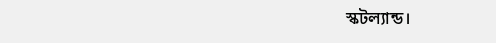স্কটল্যান্ড।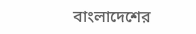বাংলাদেশের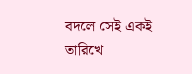বদলে সেই একই তারিখে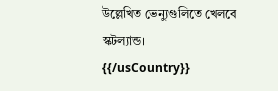উল্লেখিত ভেন্যুগুলিতে খেলবে স্কটল্যান্ড।
{{/usCountry}}